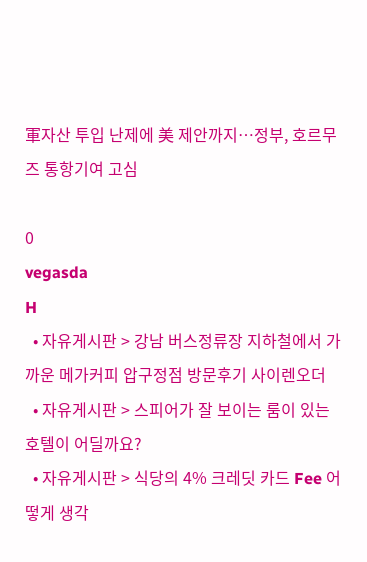軍자산 투입 난제에 美 제안까지…정부, 호르무즈 통항기여 고심

0
vegasda
H
  • 자유게시판 > 강남 버스정류장 지하철에서 가까운 메가커피 압구정점 방문후기 사이렌오더
  • 자유게시판 > 스피어가 잘 보이는 룸이 있는 호텔이 어딜까요?
  • 자유게시판 > 식당의 4% 크레딧 카드 Fee 어떻게 생각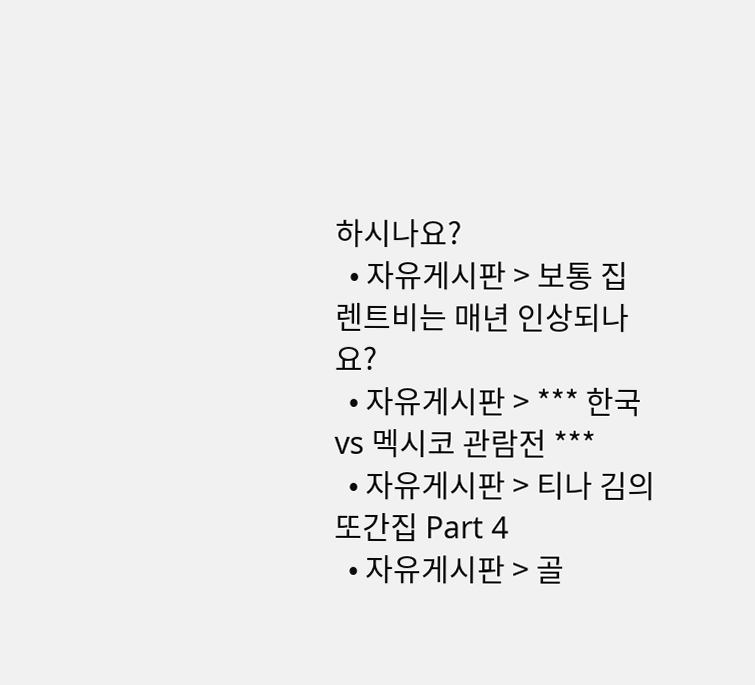하시나요?
  • 자유게시판 > 보통 집 렌트비는 매년 인상되나요?
  • 자유게시판 > *** 한국 vs 멕시코 관람전 ***
  • 자유게시판 > 티나 김의 또간집 Part 4
  • 자유게시판 > 골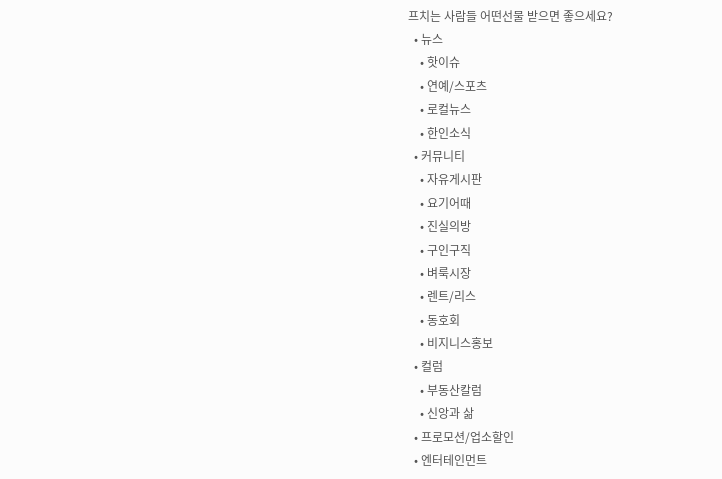프치는 사람들 어떤선물 받으면 좋으세요?
  • 뉴스
    • 핫이슈
    • 연예/스포츠
    • 로컬뉴스
    • 한인소식
  • 커뮤니티
    • 자유게시판
    • 요기어때
    • 진실의방
    • 구인구직
    • 벼룩시장
    • 렌트/리스
    • 동호회
    • 비지니스홍보
  • 컬럼
    • 부동산칼럼
    • 신앙과 삶
  • 프로모션/업소할인
  • 엔터테인먼트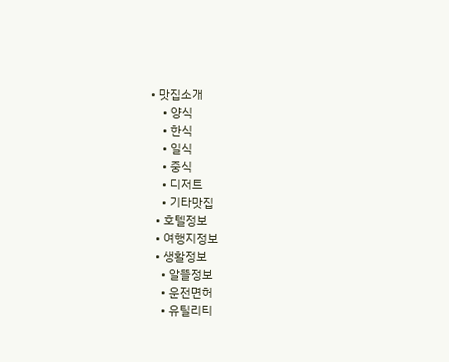• 맛집소개
    • 양식
    • 한식
    • 일식
    • 중식
    • 디저트
    • 기타맛집
  • 호텔정보
  • 여행지정보
  • 생활정보
    • 알뜰정보
    • 운전면허
    • 유틸리티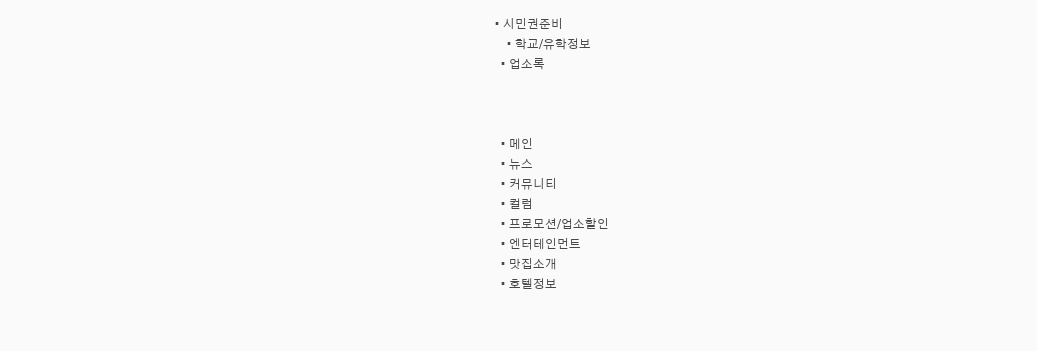• 시민권준비
    • 학교/유학정보
  • 업소록



  • 메인
  • 뉴스
  • 커뮤니티
  • 컬럼
  • 프로모션/업소할인
  • 엔터테인먼트
  • 맛집소개
  • 호텔정보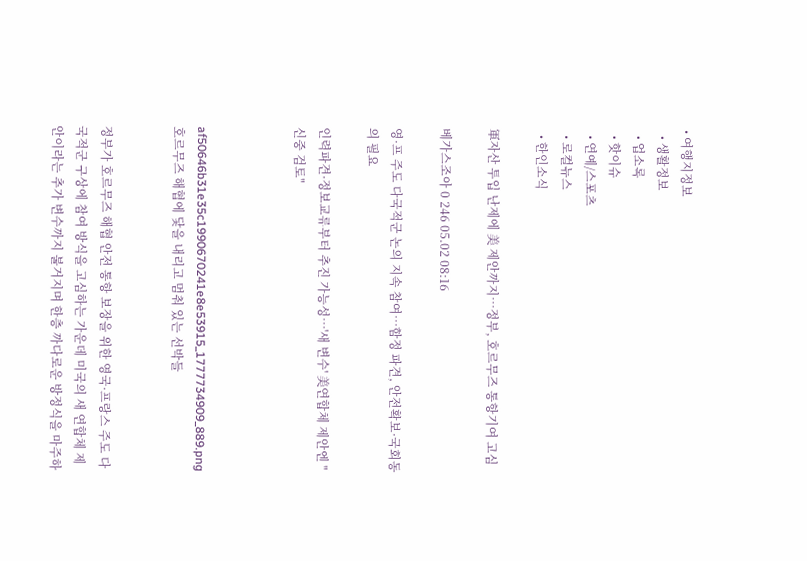• 여행지정보
  • 생활정보
  • 업소록
  • 핫이슈
  • 연예/스포츠
  • 로컬뉴스
  • 한인소식

軍자산 투입 난제에 美 제안까지…정부, 호르무즈 통항기여 고심

베가스조아 0 246 05.02 08:16

영·프 주도 다국적군 논의 지속 참여…함정 파견, 안전확보·국회동의 필요

인력파견·정보교류부터 추진 가능성…'새 변수' 美연합체 제안엔 "신중 검토"



af50646b31e35c1990670241e8e53915_1777734909_889.png
호르무즈 해협에 닻을 내리고 멈춰 있는 선박들


정부가 호르무즈 해협 안전 통항 보장을 위한 영국·프랑스 주도 다국적군 구상에 참여 방식을 고심하는 가운데 미국의 새 연합체 제안이라는 추가 변수까지 불거지며 한층 까다로운 방정식을 마주하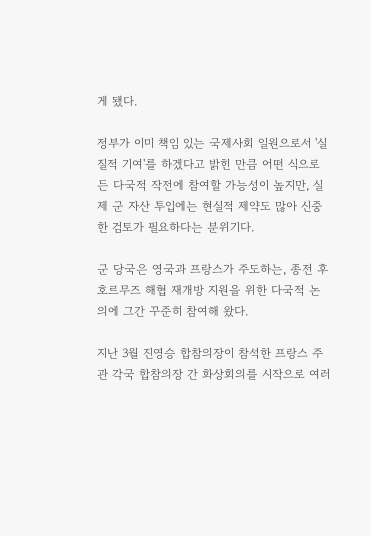게 됐다.

정부가 이미 책임 있는 국제사회 일원으로서 '실질적 기여'를 하겠다고 밝힌 만큼 어떤 식으로든 다국적 작전에 참여할 가능성이 높지만, 실제 군 자산 투입에는 현실적 제약도 많아 신중한 검토가 필요하다는 분위기다.

군 당국은 영국과 프랑스가 주도하는, 종전 후 호르무즈 해협 재개방 지원을 위한 다국적 논의에 그간 꾸준히 참여해 왔다.

지난 3월 진영승 합참의장이 참석한 프랑스 주관 각국 합참의장 간 화상회의를 시작으로 여러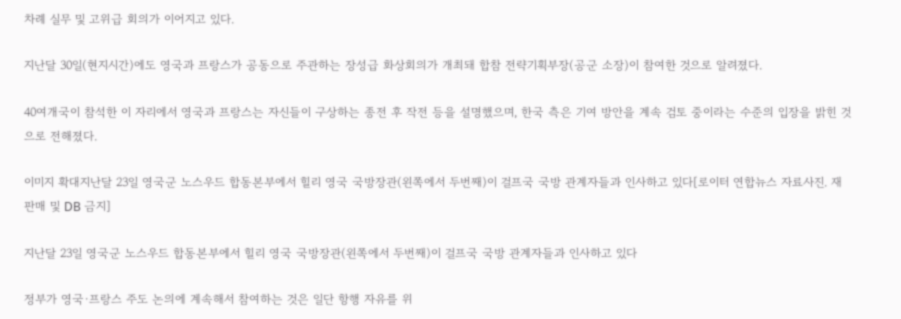차례 실무 및 고위급 회의가 이어지고 있다.

지난달 30일(현지시간)에도 영국과 프랑스가 공동으로 주관하는 장성급 화상회의가 개최돼 합참 전략기획부장(공군 소장)이 참여한 것으로 알려졌다.

40여개국이 참석한 이 자리에서 영국과 프랑스는 자신들이 구상하는 종전 후 작전 등을 설명했으며, 한국 측은 기여 방안을 계속 검토 중이라는 수준의 입장을 밝힌 것으로 전해졌다.

이미지 확대지난달 23일 영국군 노스우드 합동본부에서 힐리 영국 국방장관(왼쪽에서 두번째)이 걸프국 국방 관계자들과 인사하고 있다[로이터 연합뉴스 자료사진. 재판매 및 DB 금지]

지난달 23일 영국군 노스우드 합동본부에서 힐리 영국 국방장관(왼쪽에서 두번째)이 걸프국 국방 관계자들과 인사하고 있다

정부가 영국·프랑스 주도 논의에 계속해서 참여하는 것은 일단 항행 자유를 위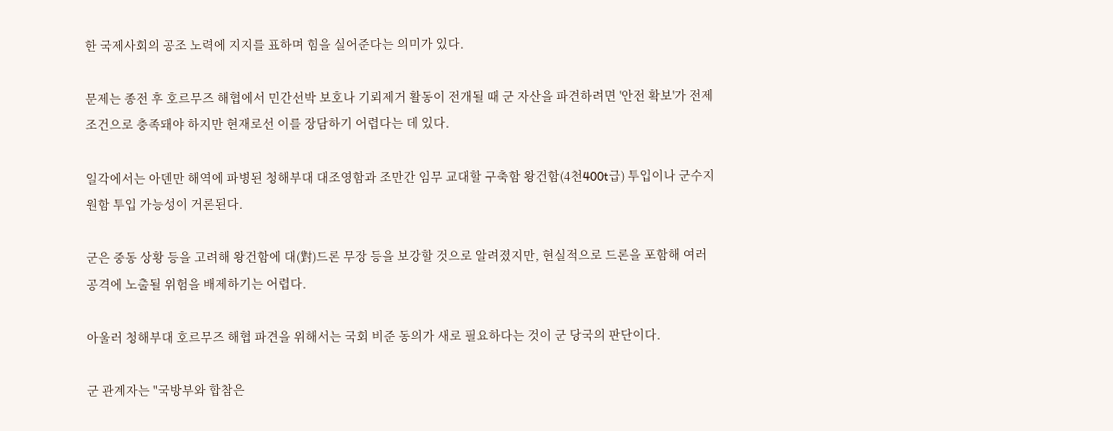한 국제사회의 공조 노력에 지지를 표하며 힘을 실어준다는 의미가 있다.

문제는 종전 후 호르무즈 해협에서 민간선박 보호나 기뢰제거 활동이 전개될 때 군 자산을 파견하려면 '안전 확보'가 전제조건으로 충족돼야 하지만 현재로선 이를 장담하기 어렵다는 데 있다.

일각에서는 아덴만 해역에 파병된 청해부대 대조영함과 조만간 임무 교대할 구축함 왕건함(4천400t급) 투입이나 군수지원함 투입 가능성이 거론된다.

군은 중동 상황 등을 고려해 왕건함에 대(對)드론 무장 등을 보강할 것으로 알려졌지만, 현실적으로 드론을 포함해 여러 공격에 노출될 위험을 배제하기는 어렵다.

아울러 청해부대 호르무즈 해협 파견을 위해서는 국회 비준 동의가 새로 필요하다는 것이 군 당국의 판단이다.

군 관계자는 "국방부와 합참은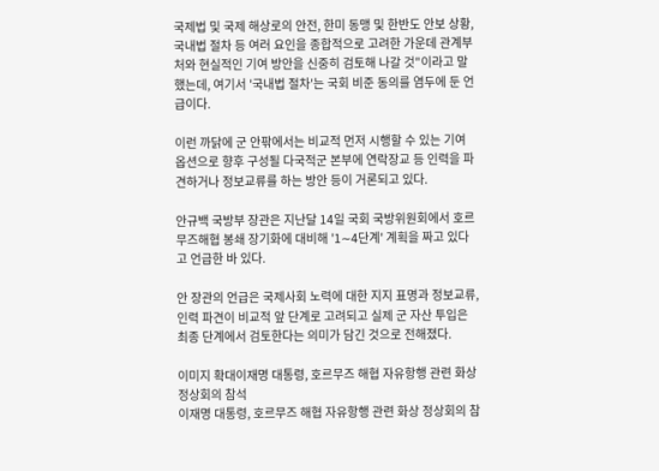국제법 및 국제 해상로의 안전, 한미 동맹 및 한반도 안보 상황, 국내법 절차 등 여러 요인을 종합적으로 고려한 가운데 관계부처와 현실적인 기여 방안을 신중히 검토해 나갈 것"이라고 말했는데, 여기서 '국내법 절차'는 국회 비준 동의를 염두에 둔 언급이다.

이런 까닭에 군 안팎에서는 비교적 먼저 시행할 수 있는 기여 옵션으로 향후 구성될 다국적군 본부에 연락장교 등 인력을 파견하거나 정보교류를 하는 방안 등이 거론되고 있다.

안규백 국방부 장관은 지난달 14일 국회 국방위원회에서 호르무즈해협 봉쇄 장기화에 대비해 '1∼4단계' 계획을 짜고 있다고 언급한 바 있다.

안 장관의 언급은 국제사회 노력에 대한 지지 표명과 정보교류, 인력 파견이 비교적 앞 단계로 고려되고 실제 군 자산 투입은 최종 단계에서 검토한다는 의미가 담긴 것으로 전해졌다.

이미지 확대이재명 대통령, 호르무즈 해협 자유항행 관련 화상 정상회의 참석
이재명 대통령, 호르무즈 해협 자유항행 관련 화상 정상회의 참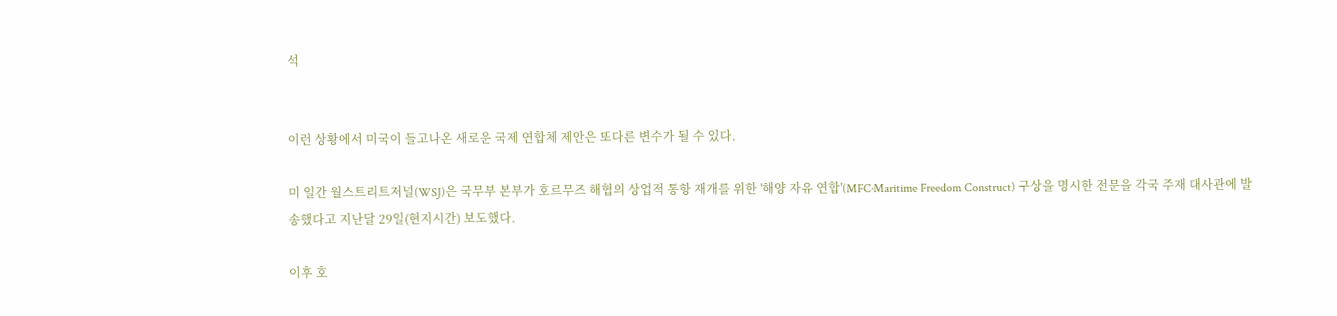석


이런 상황에서 미국이 들고나온 새로운 국제 연합체 제안은 또다른 변수가 될 수 있다.

미 일간 월스트리트저널(WSJ)은 국무부 본부가 호르무즈 해협의 상업적 통항 재개를 위한 '해양 자유 연합'(MFC·Maritime Freedom Construct) 구상을 명시한 전문을 각국 주재 대사관에 발송했다고 지난달 29일(현지시간) 보도했다.

이후 호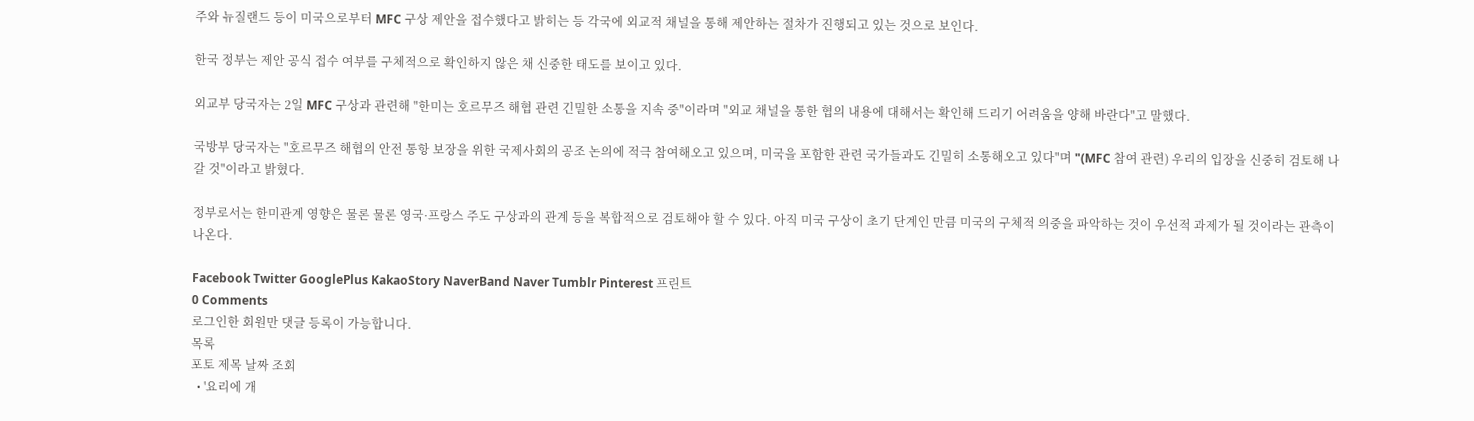주와 뉴질랜드 등이 미국으로부터 MFC 구상 제안을 접수했다고 밝히는 등 각국에 외교적 채널을 통해 제안하는 절차가 진행되고 있는 것으로 보인다.

한국 정부는 제안 공식 접수 여부를 구체적으로 확인하지 않은 채 신중한 태도를 보이고 있다.

외교부 당국자는 2일 MFC 구상과 관련해 "한미는 호르무즈 해협 관련 긴밀한 소통을 지속 중"이라며 "외교 채널을 통한 협의 내용에 대해서는 확인해 드리기 어려움을 양해 바란다"고 말했다.

국방부 당국자는 "호르무즈 해협의 안전 통항 보장을 위한 국제사회의 공조 논의에 적극 참여해오고 있으며, 미국을 포함한 관련 국가들과도 긴밀히 소통해오고 있다"며 "(MFC 참여 관련) 우리의 입장을 신중히 검토해 나갈 것"이라고 밝혔다.

정부로서는 한미관계 영향은 물론 물론 영국·프랑스 주도 구상과의 관계 등을 복합적으로 검토해야 할 수 있다. 아직 미국 구상이 초기 단계인 만큼 미국의 구체적 의중을 파악하는 것이 우선적 과제가 될 것이라는 관측이 나온다.

Facebook Twitter GooglePlus KakaoStory NaverBand Naver Tumblr Pinterest 프린트
0 Comments
로그인한 회원만 댓글 등록이 가능합니다.
목록
포토 제목 날짜 조회
  • '요리에 개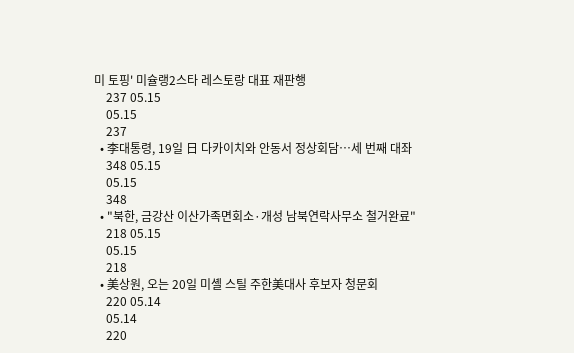미 토핑' 미슐랭2스타 레스토랑 대표 재판행
    237 05.15
    05.15
    237
  • 李대통령, 19일 日 다카이치와 안동서 정상회담…세 번째 대좌
    348 05.15
    05.15
    348
  • "북한, 금강산 이산가족면회소·개성 남북연락사무소 철거완료"
    218 05.15
    05.15
    218
  • 美상원, 오는 20일 미셸 스틸 주한美대사 후보자 청문회
    220 05.14
    05.14
    220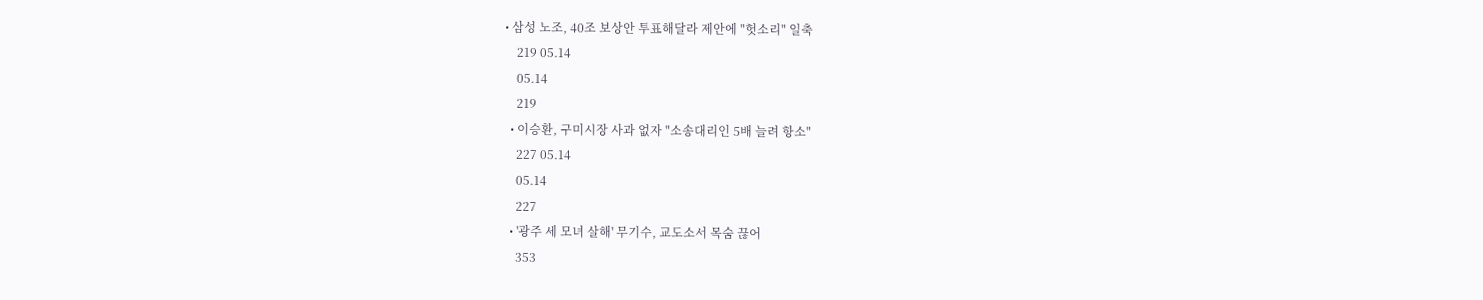• 삼성 노조, 40조 보상안 투표해달라 제안에 "헛소리" 일축
    219 05.14
    05.14
    219
  • 이승환, 구미시장 사과 없자 "소송대리인 5배 늘려 항소"
    227 05.14
    05.14
    227
  • '광주 세 모녀 살해' 무기수, 교도소서 목숨 끊어
    353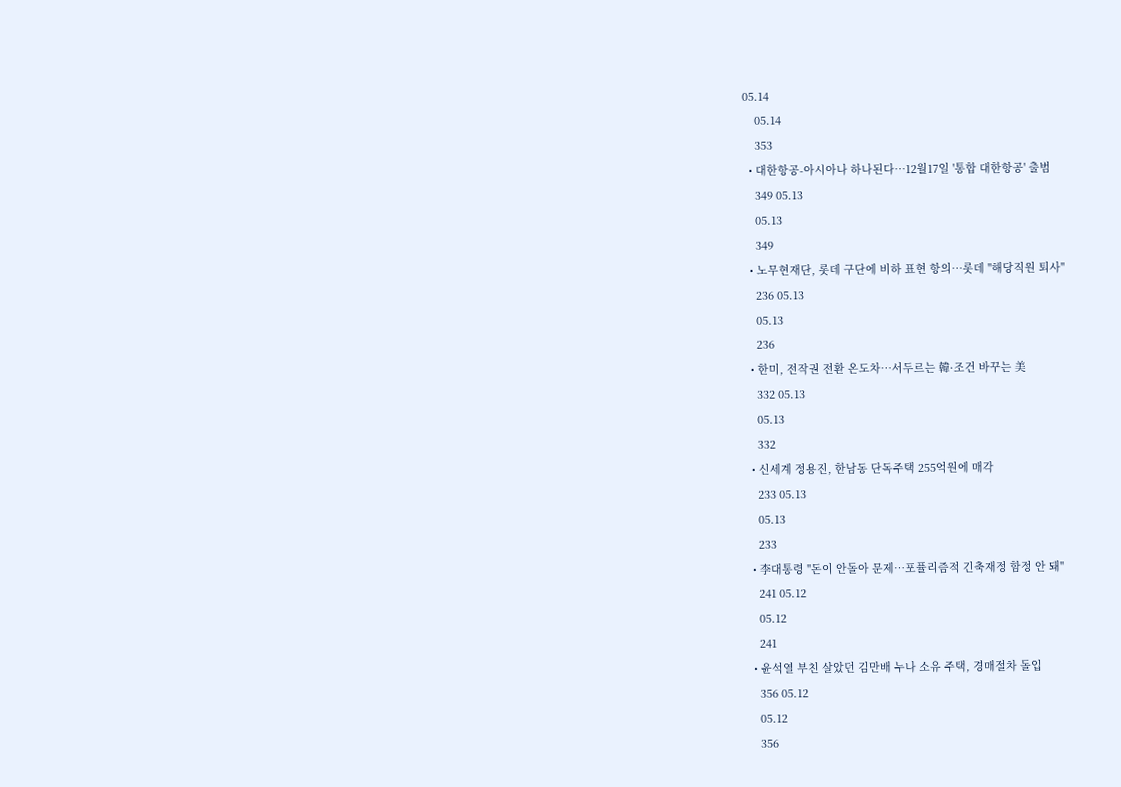05.14
    05.14
    353
  • 대한항공-아시아나 하나된다…12월17일 '통합 대한항공' 출범
    349 05.13
    05.13
    349
  • 노무현재단, 롯데 구단에 비하 표현 항의…롯데 "해당직원 퇴사"
    236 05.13
    05.13
    236
  • 한미, 전작권 전환 온도차…서두르는 韓·조건 바꾸는 美
    332 05.13
    05.13
    332
  • 신세계 정용진, 한남동 단독주택 255억원에 매각
    233 05.13
    05.13
    233
  • 李대통령 "돈이 안돌아 문제…포퓰리즘적 긴축재정 함정 안 돼"
    241 05.12
    05.12
    241
  • 윤석열 부친 살았던 김만배 누나 소유 주택, 경매절차 돌입
    356 05.12
    05.12
    356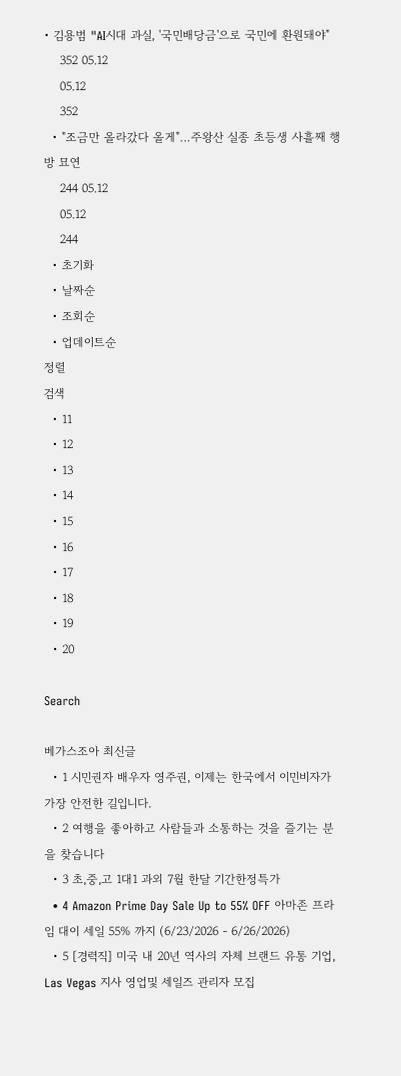• 김용범 "AI시대 과실, '국민배당금'으로 국민에 환원돼야"
    352 05.12
    05.12
    352
  • "조금만 올라갔다 올게"…주왕산 실종 초등생 사흘째 행방 묘연
    244 05.12
    05.12
    244
  • 초기화
  • 날짜순
  • 조회순
  • 업데이트순
정렬
검색
  • 11
  • 12
  • 13
  • 14
  • 15
  • 16
  • 17
  • 18
  • 19
  • 20

Search

베가스조아 최신글
  • 1 시민권자 배우자 영주권, 이제는 한국에서 이민비자가 가장 안전한 길입니다.
  • 2 여행을 좋아하고 사람들과 소통하는 것을 즐기는 분을 찾습니다
  • 3 초,중,고 1대1 과외 7월 한달 기간한정특가
  • 4 Amazon Prime Day Sale Up to 55% OFF 아마존 프라임 대이 세일 55% 까지 (6/23/2026 - 6/26/2026)
  • 5 [경력직] 미국 내 20년 역사의 자체 브랜드 유통 기업, Las Vegas 지사 영업및 세일즈 관리자 모집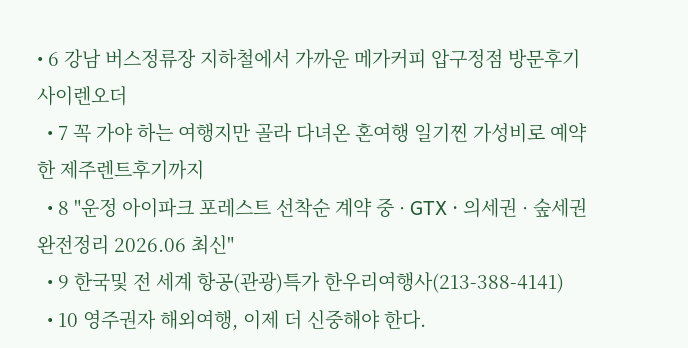• 6 강남 버스정류장 지하철에서 가까운 메가커피 압구정점 방문후기 사이렌오더
  • 7 꼭 가야 하는 여행지만 골라 다녀온 혼여행 일기찐 가성비로 예약한 제주렌트후기까지
  • 8 "운정 아이파크 포레스트 선착순 계약 중 · GTX · 의세권 · 숲세권 완전정리 2026.06 최신"
  • 9 한국및 전 세계 항공(관광)특가 한우리여행사(213-388-4141)
  • 10 영주권자 해외여행, 이제 더 신중해야 한다.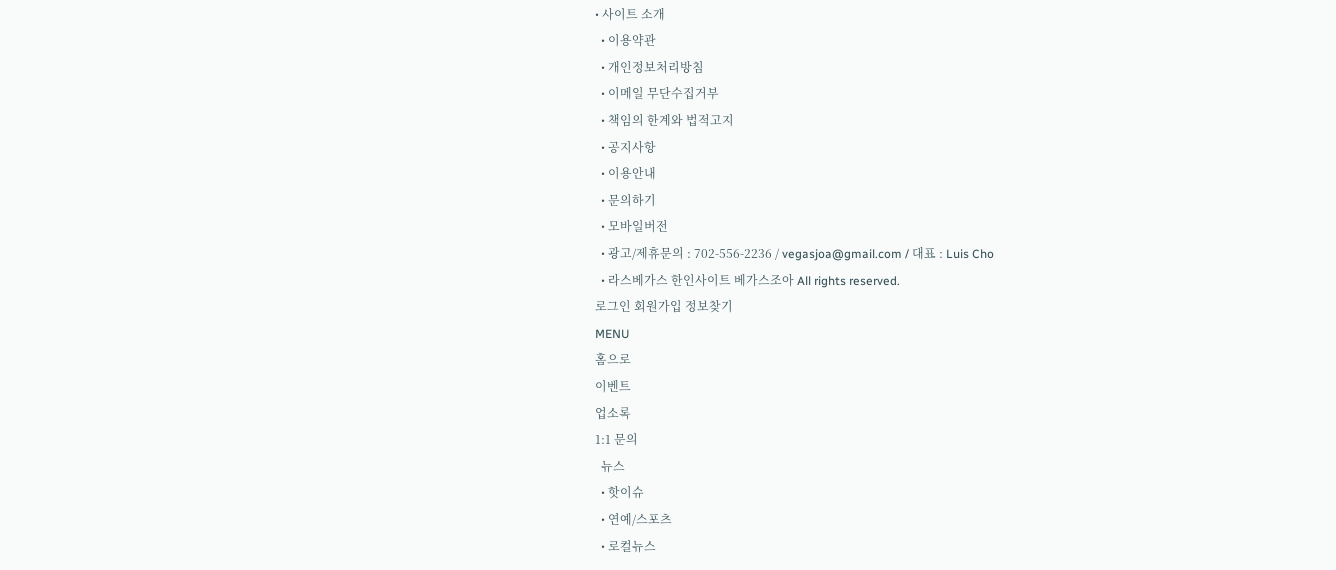• 사이트 소개
  • 이용약관
  • 개인정보처리방침
  • 이메일 무단수집거부
  • 책임의 한계와 법적고지
  • 공지사항
  • 이용안내
  • 문의하기
  • 모바일버전
  • 광고/제휴문의 : 702-556-2236 / vegasjoa@gmail.com / 대표 : Luis Cho
  • 라스베가스 한인사이트 베가스조아 All rights reserved.
로그인 회원가입 정보찾기
MENU
홈으로
이벤트
업소록
1:1 문의
  뉴스
  • 핫이슈
  • 연예/스포츠
  • 로컬뉴스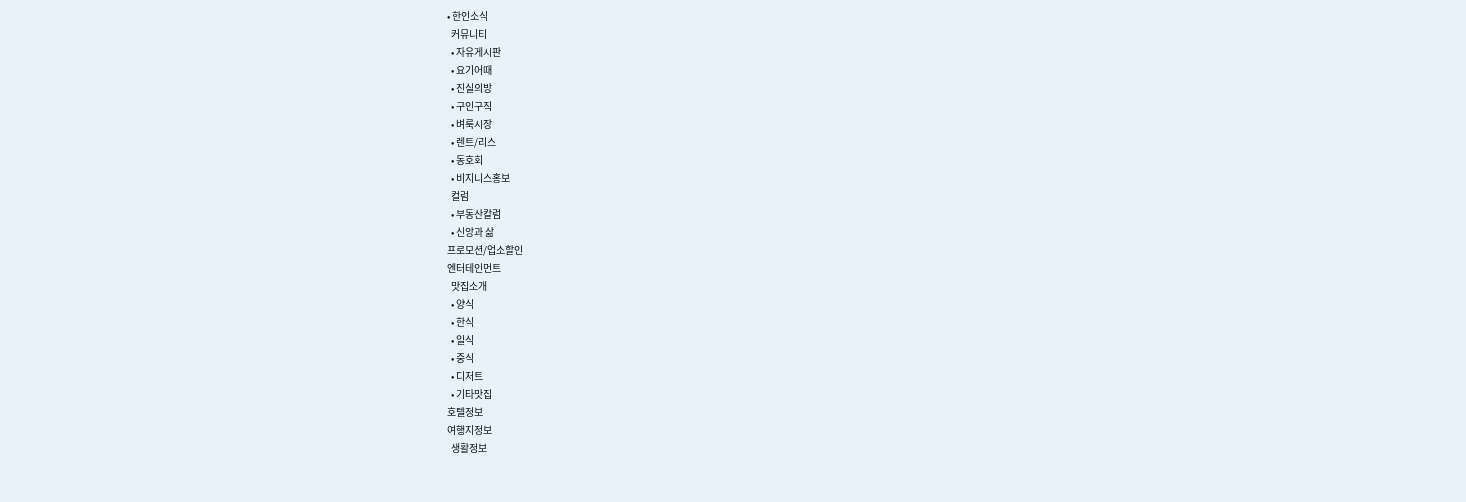• 한인소식
  커뮤니티
  • 자유게시판
  • 요기어때
  • 진실의방
  • 구인구직
  • 벼룩시장
  • 렌트/리스
  • 동호회
  • 비지니스홍보
  컬럼
  • 부동산칼럼
  • 신앙과 삶
프로모션/업소할인
엔터테인먼트
  맛집소개
  • 양식
  • 한식
  • 일식
  • 중식
  • 디저트
  • 기타맛집
호텔정보
여행지정보
  생활정보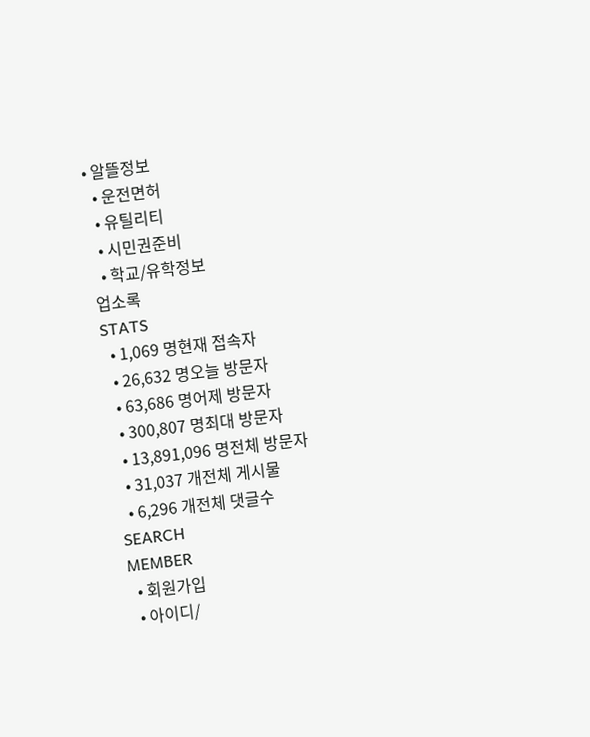• 알뜰정보
  • 운전면허
  • 유틸리티
  • 시민권준비
  • 학교/유학정보
업소록
STATS
  • 1,069 명현재 접속자
  • 26,632 명오늘 방문자
  • 63,686 명어제 방문자
  • 300,807 명최대 방문자
  • 13,891,096 명전체 방문자
  • 31,037 개전체 게시물
  • 6,296 개전체 댓글수
SEARCH
MEMBER
  • 회원가입
  • 아이디/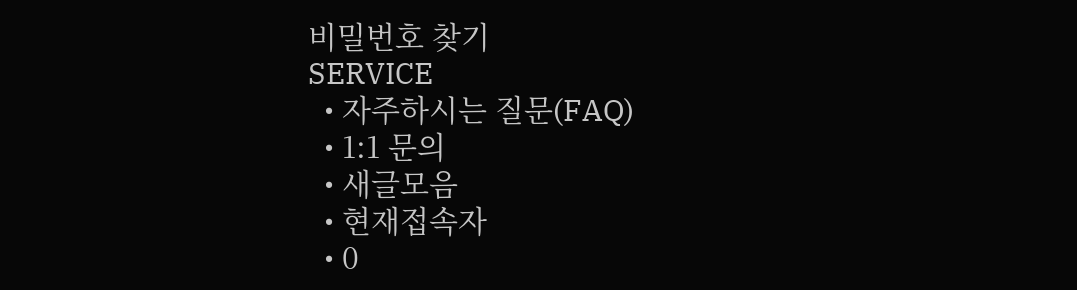비밀번호 찾기
SERVICE
  • 자주하시는 질문(FAQ)
  • 1:1 문의
  • 새글모음
  • 현재접속자
  • 0